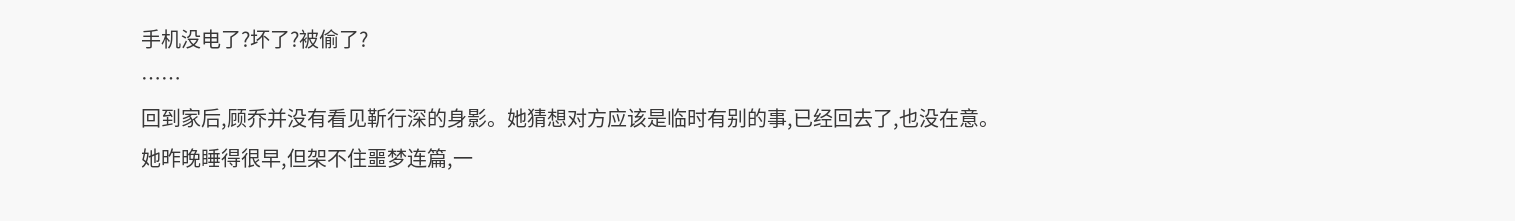手机没电了?坏了?被偷了?
……
回到家后,顾乔并没有看见靳行深的身影。她猜想对方应该是临时有别的事,已经回去了,也没在意。
她昨晚睡得很早,但架不住噩梦连篇,一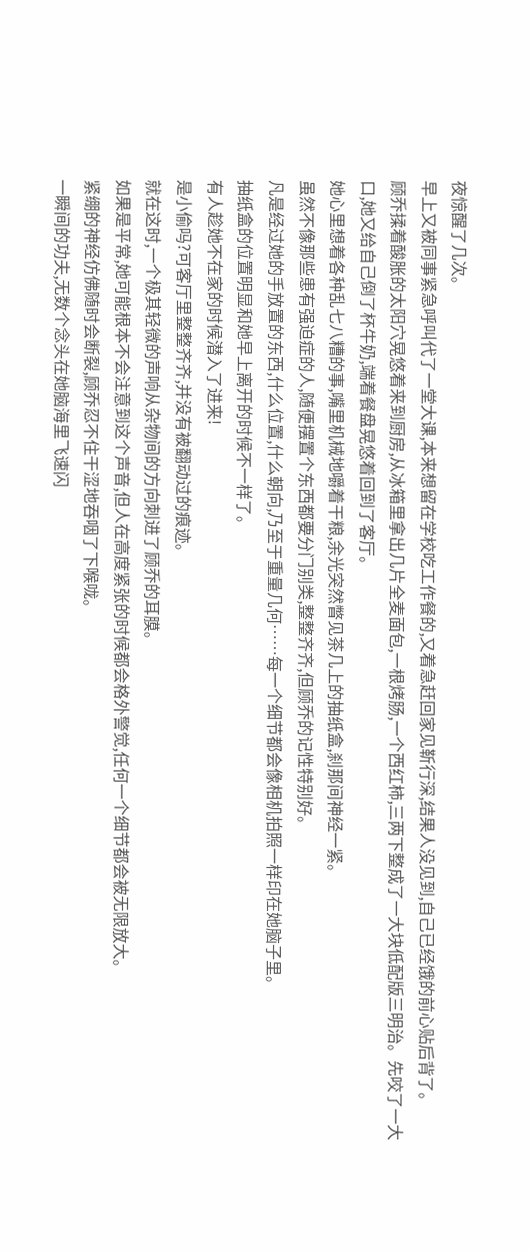夜惊醒了几次。
早上又被同事紧急呼叫代了一堂大课,本来想留在学校吃工作餐的,又着急赶回家见靳行深,结果人没见到,自己已经饿的前心贴后背了。
顾乔揉着酸胀的太阳穴晃悠着来到厨房,从冰箱里拿出几片全麦面包,一根烤肠,一个西红柿,三两下整成了一大块低配版三明治。先咬了一大口,她又给自己倒了杯牛奶,端着餐盘晃悠着回到了客厅。
她心里想着各种乱七八糟的事,嘴里机械地嚼着干粮,余光突然瞥见茶几上的抽纸盒,刹那间神经一紧。
虽然不像那些患有强迫症的人,随便摆置个东西都要分门别类,整整齐齐,但顾乔的记性特别好。
凡是经过她的手放置的东西,什么位置,什么朝向,乃至于重量几何……每一个细节都会像相机拍照一样印在她脑子里。
抽纸盒的位置明显和她早上离开的时候不一样了。
有人趁她不在家的时候潜入了进来!
是小偷吗?可客厅里整整齐齐,并没有被翻动过的痕迹。
就在这时,一个极其轻微的声响从杂物间的方向刺进了顾乔的耳膜。
如果是平常,她可能根本不会注意到这个声音,但人在高度紧张的时候都会格外警觉,任何一个细节都会被无限放大。
紧绷的神经仿佛随时会断裂,顾乔忍不住干涩地吞咽了下喉咙。
一瞬间的功夫,无数个念头在她脑海里飞速闪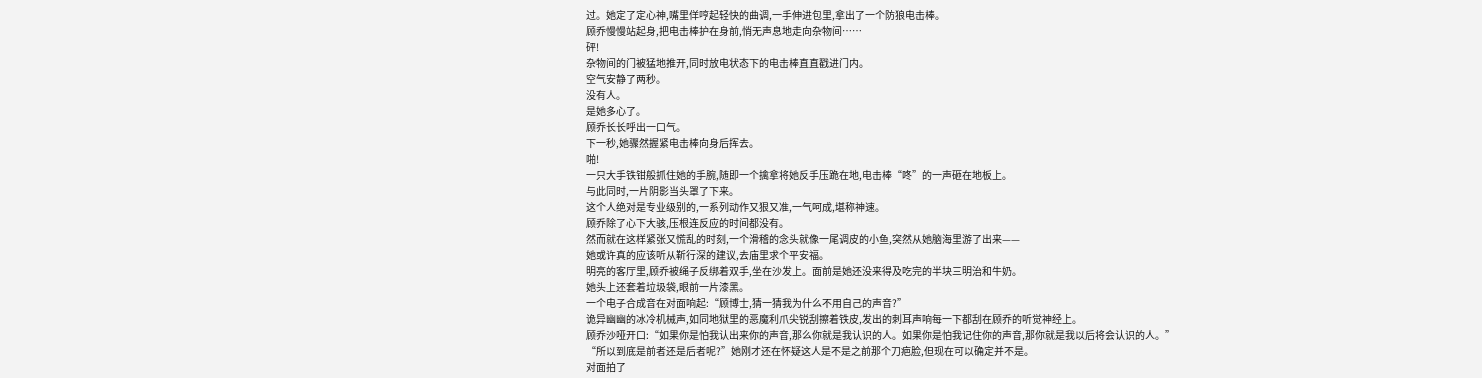过。她定了定心神,嘴里佯哼起轻快的曲调,一手伸进包里,拿出了一个防狼电击棒。
顾乔慢慢站起身,把电击棒护在身前,悄无声息地走向杂物间……
砰!
杂物间的门被猛地推开,同时放电状态下的电击棒直直戳进门内。
空气安静了两秒。
没有人。
是她多心了。
顾乔长长呼出一口气。
下一秒,她骤然握紧电击棒向身后挥去。
啪!
一只大手铁钳般抓住她的手腕,随即一个擒拿将她反手压跪在地,电击棒“咚”的一声砸在地板上。
与此同时,一片阴影当头罩了下来。
这个人绝对是专业级别的,一系列动作又狠又准,一气呵成,堪称神速。
顾乔除了心下大骇,压根连反应的时间都没有。
然而就在这样紧张又慌乱的时刻,一个滑稽的念头就像一尾调皮的小鱼,突然从她脑海里游了出来——
她或许真的应该听从靳行深的建议,去庙里求个平安福。
明亮的客厅里,顾乔被绳子反绑着双手,坐在沙发上。面前是她还没来得及吃完的半块三明治和牛奶。
她头上还套着垃圾袋,眼前一片漆黑。
一个电子合成音在对面响起:“顾博士,猜一猜我为什么不用自己的声音?”
诡异幽幽的冰冷机械声,如同地狱里的恶魔利爪尖锐刮擦着铁皮,发出的刺耳声响每一下都刮在顾乔的听觉神经上。
顾乔沙哑开口:“如果你是怕我认出来你的声音,那么你就是我认识的人。如果你是怕我记住你的声音,那你就是我以后将会认识的人。”
“所以到底是前者还是后者呢?”她刚才还在怀疑这人是不是之前那个刀疤脸,但现在可以确定并不是。
对面拍了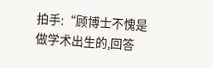拍手:“顾博士不愧是做学术出生的,回答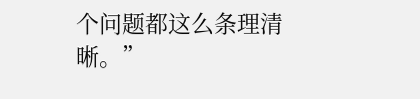个问题都这么条理清晰。”